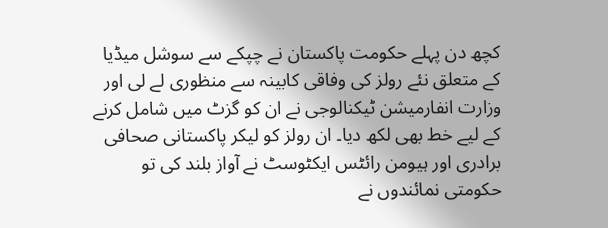کچھ دن پہلے حکومت پاکستان نے چپکے سے سوشل میڈیا کے متعلق نئے رولز کی وفاقی کابینہ سے منظوری لے لی اور وزارت انفارمیشن ٹیکنالوجی نے ان کو گزٹ میں شامل کرنے کے لیے خط بھی لکھ دیا۔ ان رولز کو لیکر پاکستانی صحافی برادری اور ہیومن رائٹس ایکٹوسٹ نے آواز بلند کی تو حکومتی نمائندوں نے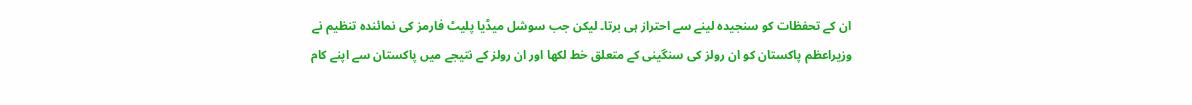ان کے تحفظات کو سنجیدہ لینے سے احتراز ہی برتا۔ لیکن جب سوشل میڈیا پلیٹ فارمز کی نمائندہ تنظیم نے وزیراعظم پاکستان کو ان رولز کی سنگینی کے متعلق خط لکھا اور ان رولز کے نتیجے میں پاکستان سے اپنے کام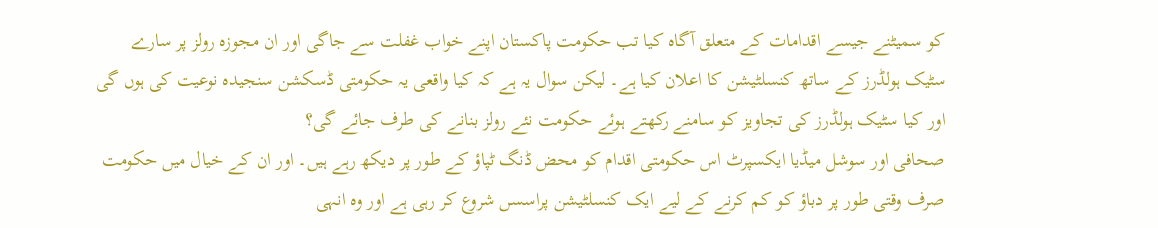کو سمیٹنے جیسے اقدامات کے متعلق آگاہ کیا تب حکومت پاکستان اپنے خواب غفلت سے جاگی اور ان مجوزہ رولز پر سارے سٹیک ہولڈرز کے ساتھ کنسلٹیشن کا اعلان کیا ہے۔ لیکن سوال یہ ہے کہ کیا واقعی یہ حکومتی ڈسکشن سنجیدہ نوعیت کی ہوں گی اور کیا سٹیک ہولڈرز کی تجاویز کو سامنے رکھتے ہوئے حکومت نئے رولز بنانے کی طرف جائے گی؟
صحافی اور سوشل میڈیا ایکسپرٹ اس حکومتی اقدام کو محض ڈنگ ٹپاؤ کے طور پر دیکھ رہے ہیں۔ اور ان کے خیال میں حکومت صرف وقتی طور پر دباؤ کو کم کرنے کے لیے ایک کنسلٹیشن پراسسں شروع کر رہی ہے اور وہ انہی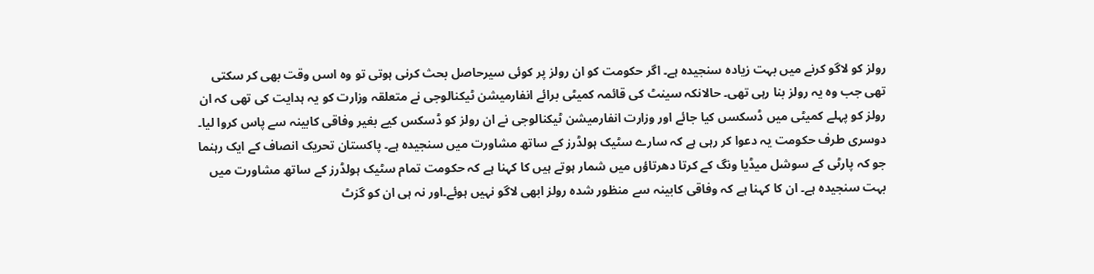رولز کو لاگو کرنے میں بہت زیادہ سنجیدہ ہے۔ اگر حکومت کو ان رولز پر کوئی سیرحاصل بحث کرنی ہوتی تو وہ اسں وقت بھی کر سکتی تھی جب وہ یہ رولز بنا رہی تھی۔ حالانکہ سینٹ کی قائمہ کمیٹی برائے انفارمیشن ٹیکنالوجی نے متعلقہ وزارت کو یہ ہدایت کی تھی کہ ان رولز کو پہلے کمیٹی میں ڈسکسں کیا جائے اور وزارت انفارمیشن ٹیکنالوجی نے ان رولز کو ڈسکس کیے بغیر وفاقی کابینہ سے پاس کروا لیا۔
دوسری طرف حکومت یہ دعوا کر رہی ہے کہ سارے سٹیک ہولڈرز کے ساتھ مشاورت میں سنجیدہ ہے۔ پاکستان تحریک انصاف کے ایک رہنما جو کہ پارٹی کے سوشل میڈیا ونگ کے کرتا دھرتاؤں میں شمار ہوتے ہیں کا کہنا ہے کہ حکومت تمام سٹیک ہولڈرز کے ساتھ مشاورت میں بہت سنجیدہ ہے۔ ان کا کہنا ہے کہ وفاقی کابینہ سے منظور شدہ رولز ابھی لاگو نہیں ہوئے۔اور نہ ہی ان کو گزٹ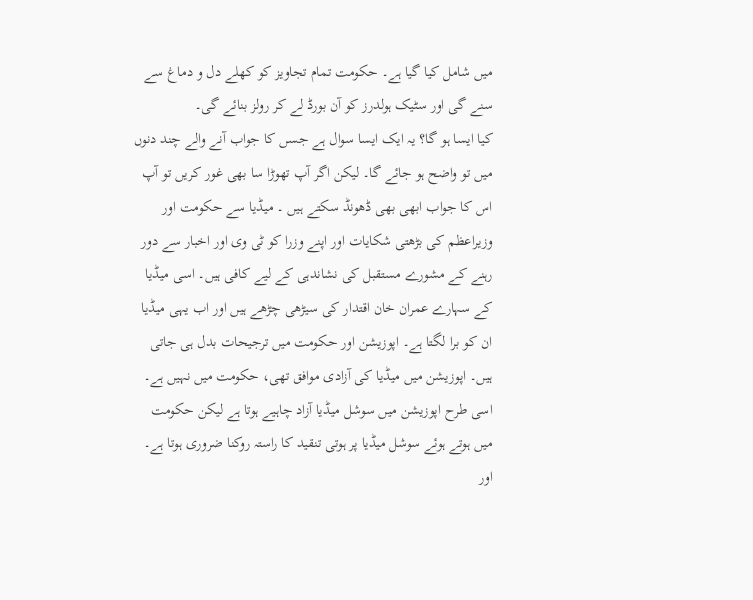میں شامل کیا گیا ہے۔ حکومت تمام تجاویز کو کھلے دل و دماغ سے سنے گی اور سٹیک ہولدرز کو آن بورڈ لے کر رولز بنائے گی۔
کیا ایسا ہو گا؟ یہ ایک ایسا سوال ہے جسں کا جواب آنے والے چند دنوں میں تو واضح ہو جائے گا۔ لیکن اگر آپ تھوڑا سا بھی غور کریں تو آپ اس کا جواب ابھی بھی ڈھونڈ سکتے ہیں ۔ میڈیا سے حکومت اور وزیراعظم کی بڑھتی شکایات اور اپنے وزرا کو ٹی وی اور اخبار سے دور رہنے کے مشورے مستقبل کی نشاندہی کے لیے کافی ہیں۔ اسی میڈیا کے سہارے عمران خان اقتدار کی سیڑھی چڑھے ہیں اور اب یہی میڈیا ان کو برا لگتا ہے۔ اپوزیشن اور حکومت میں ترجیحات بدل ہی جاتی ہیں۔ اپوزیشن میں میڈیا کی آزادی موافق تھی، حکومت میں نہیں ہے۔ اسی طرح اپوزیشن میں سوشل میڈیا آزاد چاہیے ہوتا ہے لیکن حکومت میں ہوتے ہوئے سوشل میڈیا پر ہوتی تنقید کا راستہ روکنا ضروری ہوتا ہے۔ اور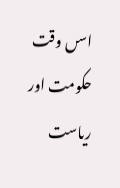اسں وقت حکومت اور ریاست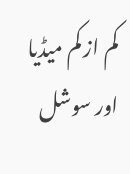کم از کم میڈیا اور سوشل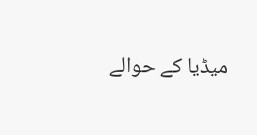میڈیا کے حوالے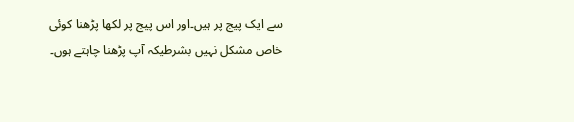سے ایک پیج پر ہیں۔اور اس پیج پر لکھا پڑھنا کوئی خاص مشکل نہیں بشرطیکہ آپ پڑھنا چاہتے ہوں۔